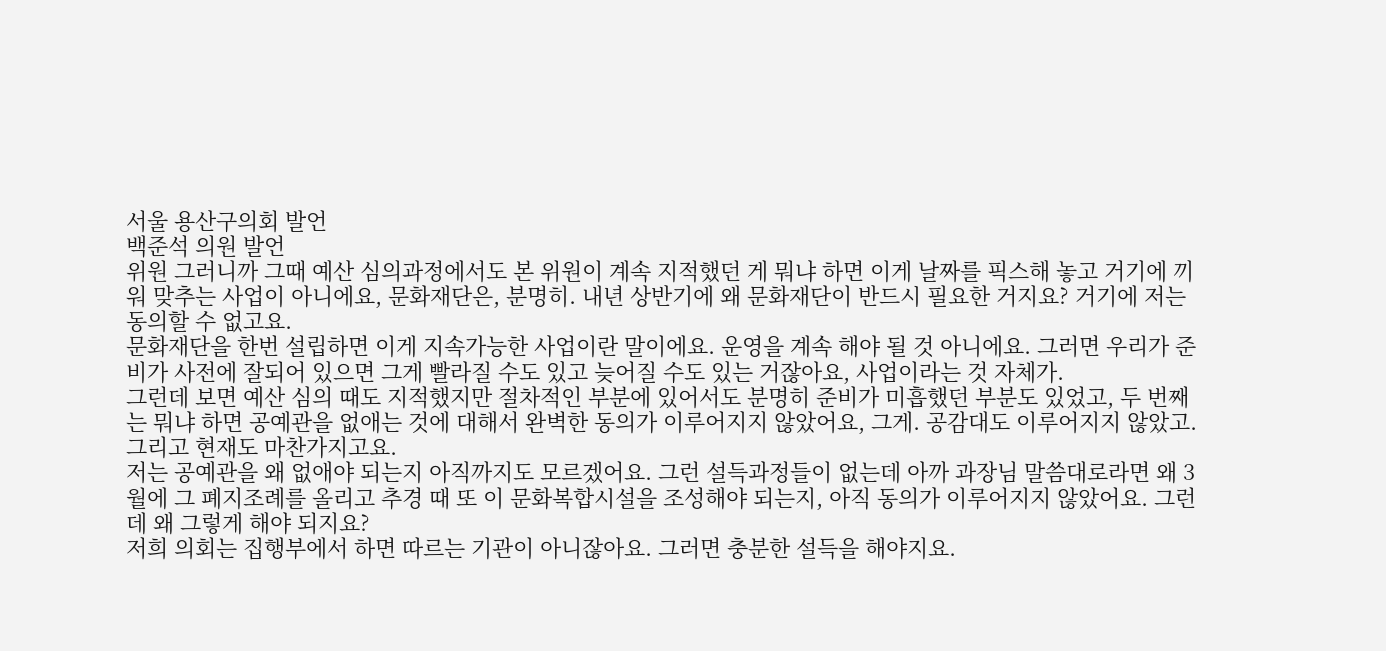서울 용산구의회 발언
백준석 의원 발언
위원 그러니까 그때 예산 심의과정에서도 본 위원이 계속 지적했던 게 뭐냐 하면 이게 날짜를 픽스해 놓고 거기에 끼워 맞추는 사업이 아니에요, 문화재단은, 분명히. 내년 상반기에 왜 문화재단이 반드시 필요한 거지요? 거기에 저는 동의할 수 없고요.
문화재단을 한번 설립하면 이게 지속가능한 사업이란 말이에요. 운영을 계속 해야 될 것 아니에요. 그러면 우리가 준비가 사전에 잘되어 있으면 그게 빨라질 수도 있고 늦어질 수도 있는 거잖아요, 사업이라는 것 자체가.
그런데 보면 예산 심의 때도 지적했지만 절차적인 부분에 있어서도 분명히 준비가 미흡했던 부분도 있었고, 두 번째는 뭐냐 하면 공예관을 없애는 것에 대해서 완벽한 동의가 이루어지지 않았어요, 그게. 공감대도 이루어지지 않았고. 그리고 현재도 마찬가지고요.
저는 공예관을 왜 없애야 되는지 아직까지도 모르겠어요. 그런 설득과정들이 없는데 아까 과장님 말씀대로라면 왜 3월에 그 폐지조례를 올리고 추경 때 또 이 문화복합시설을 조성해야 되는지, 아직 동의가 이루어지지 않았어요. 그런데 왜 그렇게 해야 되지요?
저희 의회는 집행부에서 하면 따르는 기관이 아니잖아요. 그러면 충분한 설득을 해야지요.